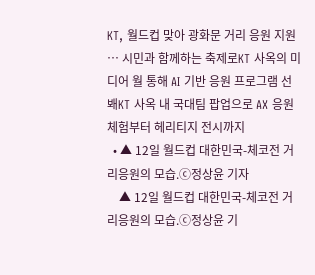KT, 월드컵 맞아 광화문 거리 응원 지원 … 시민과 함께하는 축제로KT 사옥의 미디어 월 통해 AI 기반 응원 프로그램 선봬KT 사옥 내 국대팀 팝업으로 AX 응원 체험부터 헤리티지 전시까지
  • ▲ 12일 월드컵 대한민국-체코전 거리응원의 모습.ⓒ정상윤 기자
    ▲ 12일 월드컵 대한민국-체코전 거리응원의 모습.ⓒ정상윤 기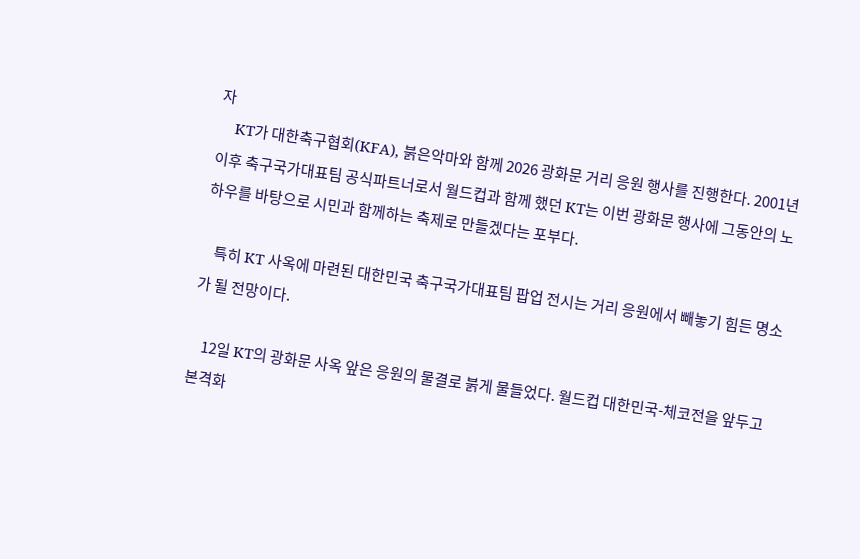자
    KT가 대한축구협회(KFA), 붉은악마와 함께 2026 광화문 거리 응원 행사를 진행한다. 2001년 이후 축구국가대표팀 공식파트너로서 월드컵과 함께 했던 KT는 이번 광화문 행사에 그동안의 노하우를 바탕으로 시민과 함께하는 축제로 만들겠다는 포부다.

    특히 KT 사옥에 마련된 대한민국 축구국가대표팀 팝업 전시는 거리 응원에서 빼놓기 힘든 명소가 될 전망이다.

    12일 KT의 광화문 사옥 앞은 응원의 물결로 붉게 물들었다. 월드컵 대한민국-체코전을 앞두고 본격화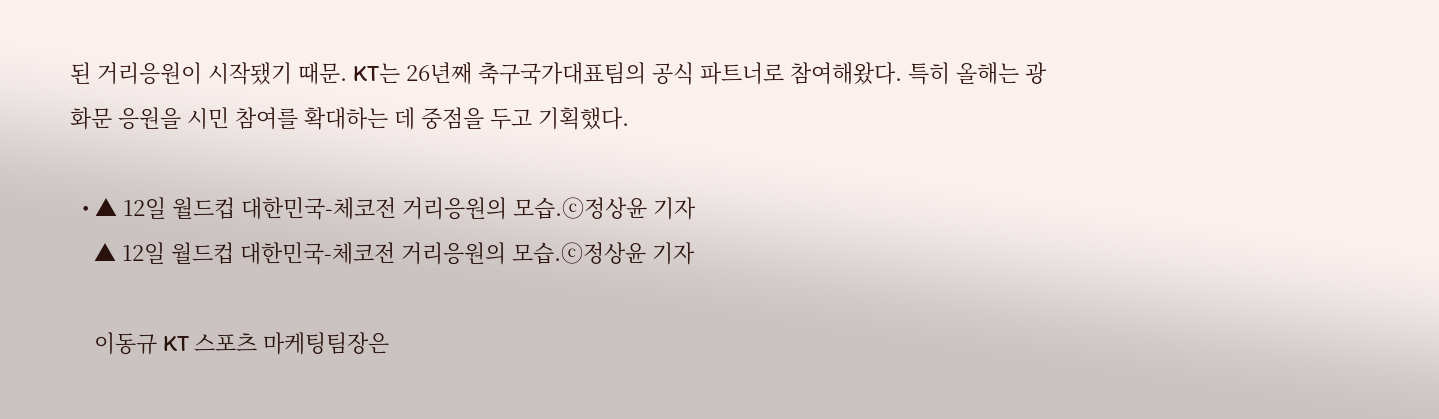된 거리응원이 시작됐기 때문. KT는 26년째 축구국가대표팀의 공식 파트너로 참여해왔다. 특히 올해는 광화문 응원을 시민 참여를 확대하는 데 중점을 두고 기획했다.

  • ▲ 12일 월드컵 대한민국-체코전 거리응원의 모습.ⓒ정상윤 기자
    ▲ 12일 월드컵 대한민국-체코전 거리응원의 모습.ⓒ정상윤 기자

    이동규 KT 스포츠 마케팅팀장은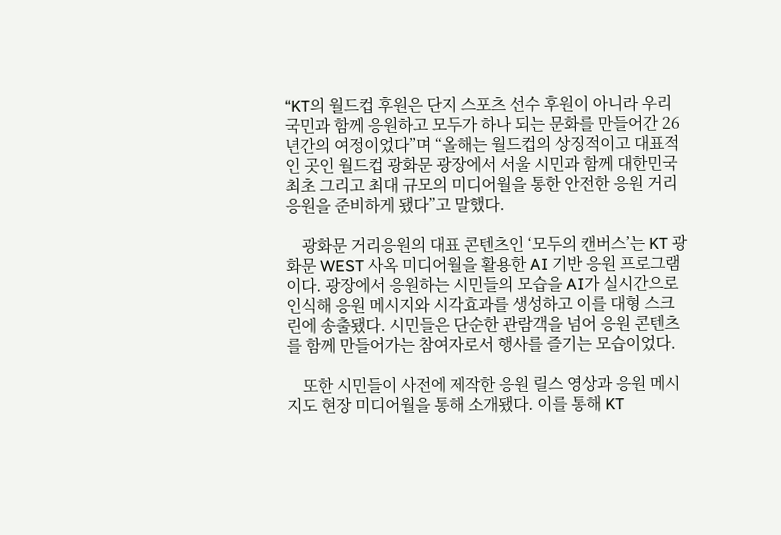“KT의 월드컵 후원은 단지 스포츠 선수 후원이 아니라 우리 국민과 함께 응원하고 모두가 하나 되는 문화를 만들어간 26년간의 여정이었다”며 “올해는 월드컵의 상징적이고 대표적인 곳인 월드컵 광화문 광장에서 서울 시민과 함께 대한민국 최초 그리고 최대 규모의 미디어월을 통한 안전한 응원 거리 응원을 준비하게 됐다”고 말했다.

    광화문 거리응원의 대표 콘텐츠인 ‘모두의 캔버스’는 KT 광화문 WEST 사옥 미디어월을 활용한 AI 기반 응원 프로그램이다. 광장에서 응원하는 시민들의 모습을 AI가 실시간으로 인식해 응원 메시지와 시각효과를 생성하고 이를 대형 스크린에 송출됐다. 시민들은 단순한 관람객을 넘어 응원 콘텐츠를 함께 만들어가는 참여자로서 행사를 즐기는 모습이었다.

    또한 시민들이 사전에 제작한 응원 릴스 영상과 응원 메시지도 현장 미디어월을 통해 소개됐다. 이를 통해 KT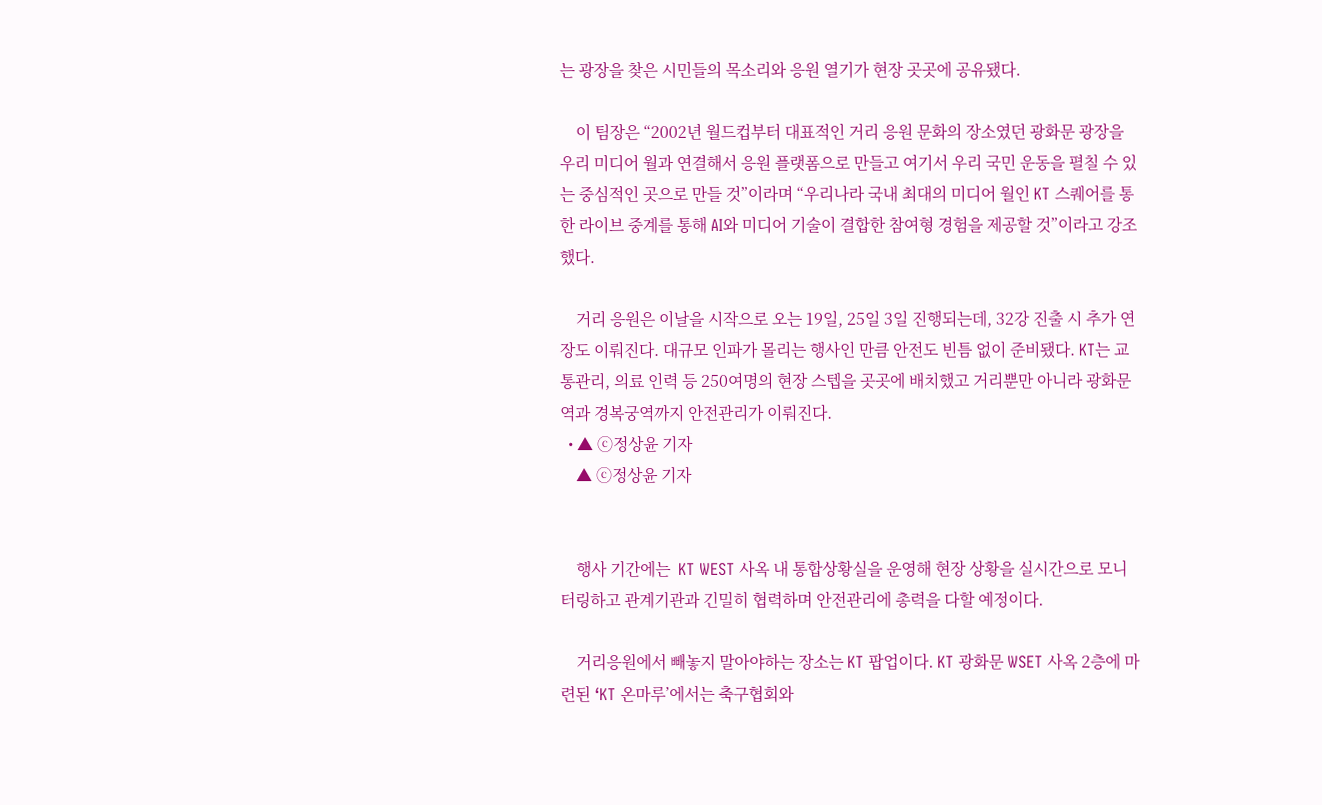는 광장을 찾은 시민들의 목소리와 응원 열기가 현장 곳곳에 공유됐다.

    이 팀장은 “2002년 월드컵부터 대표적인 거리 응원 문화의 장소였던 광화문 광장을 우리 미디어 월과 연결해서 응원 플랫폼으로 만들고 여기서 우리 국민 운동을 펼칠 수 있는 중심적인 곳으로 만들 것”이라며 “우리나라 국내 최대의 미디어 월인 KT 스퀘어를 통한 라이브 중계를 통해 AI와 미디어 기술이 결합한 참여형 경험을 제공할 것”이라고 강조했다.

    거리 응원은 이날을 시작으로 오는 19일, 25일 3일 진행되는데, 32강 진출 시 추가 연장도 이뤄진다. 대규모 인파가 몰리는 행사인 만큼 안전도 빈틈 없이 준비됐다. KT는 교통관리, 의료 인력 등 250여명의 현장 스텝을 곳곳에 배치했고 거리뿐만 아니라 광화문역과 경복궁역까지 안전관리가 이뤄진다.
  • ▲ ⓒ정상윤 기자
    ▲ ⓒ정상윤 기자


    행사 기간에는  KT WEST 사옥 내 통합상황실을 운영해 현장 상황을 실시간으로 모니터링하고 관계기관과 긴밀히 협력하며 안전관리에 총력을 다할 예정이다.

    거리응원에서 빼놓지 말아야하는 장소는 KT 팝업이다. KT 광화문 WSET 사옥 2층에 마련된 ‘KT 온마루’에서는 축구협회와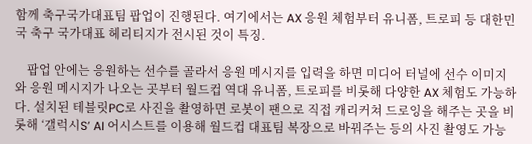함께 축구국가대표팀 팝업이 진행된다. 여기에서는 AX 응원 체험부터 유니폼, 트로피 등 대한민국 축구 국가대표 헤리티지가 전시된 것이 특징.

    팝업 안에는 응원하는 선수를 골라서 응원 메시지를 입력을 하면 미디어 터널에 선수 이미지와 응원 메시지가 나오는 곳부터 월드컵 역대 유니폼, 트로피를 비롯해 다양한 AX 체험도 가능하다. 설치된 테블릿PC로 사진을 촬영하면 로봇이 팬으로 직접 캐리커쳐 드로잉을 해주는 곳을 비롯해 ‘갤럭시S’ AI 어시스트를 이용해 월드컵 대표팀 복장으로 바꿔주는 등의 사진 촬영도 가능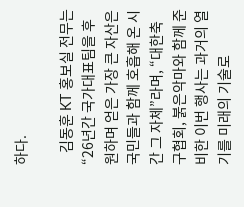하다.

    김동훈 KT 홍보실 전무는 “26년간 국가대표팀을 후원하며 얻은 가장 큰 자산은 국민들과 함께 호흡해 온 시간 그 자체”라며, “대한축구협회, 붉은악마와 함께 준비한 이번 행사는 과거의 열기를 미래의 기술로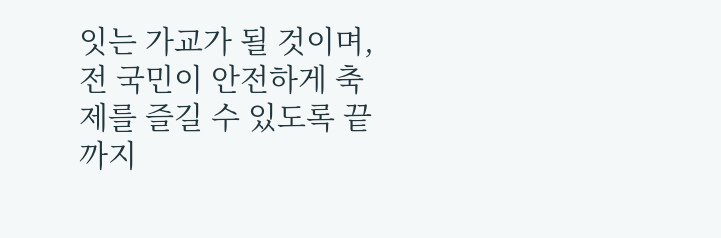잇는 가교가 될 것이며, 전 국민이 안전하게 축제를 즐길 수 있도록 끝까지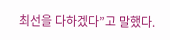최선을 다하겠다”고 말했다.